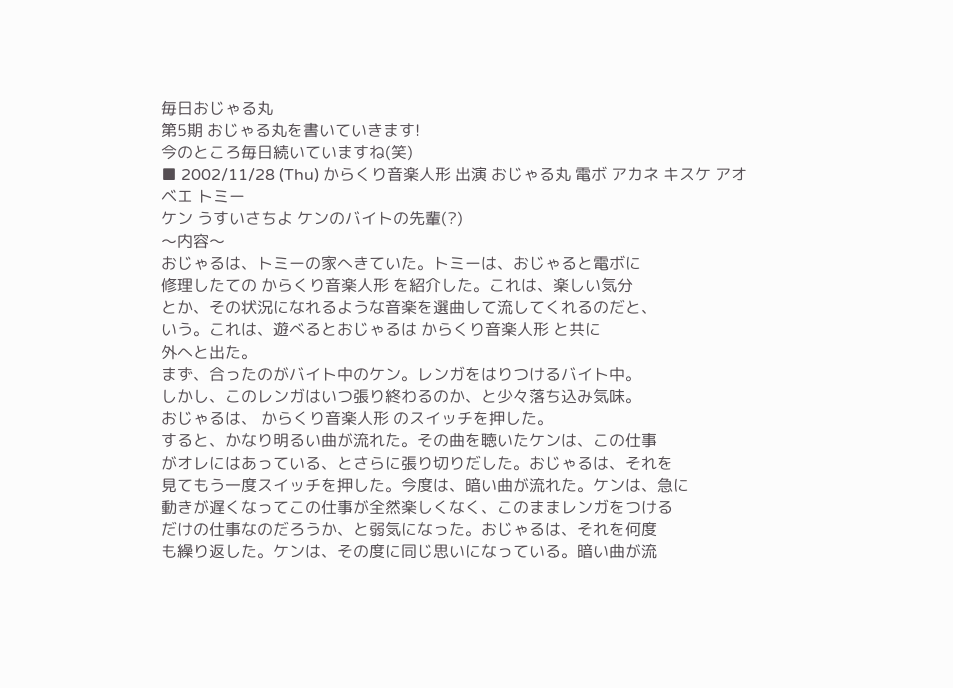毎日おじゃる丸
第5期 おじゃる丸を書いていきます!
今のところ毎日続いていますね(笑)
■ 2002/11/28 (Thu) からくり音楽人形 出演 おじゃる丸 電ボ アカネ キスケ アオベエ トミー
ケン うすいさちよ ケンのバイトの先輩(?)
〜内容〜
おじゃるは、トミーの家へきていた。トミーは、おじゃると電ボに
修理したての からくり音楽人形 を紹介した。これは、楽しい気分
とか、その状況になれるような音楽を選曲して流してくれるのだと、
いう。これは、遊べるとおじゃるは からくり音楽人形 と共に
外へと出た。
まず、合ったのがバイト中のケン。レンガをはりつけるバイト中。
しかし、このレンガはいつ張り終わるのか、と少々落ち込み気味。
おじゃるは、 からくり音楽人形 のスイッチを押した。
すると、かなり明るい曲が流れた。その曲を聴いたケンは、この仕事
がオレにはあっている、とさらに張り切りだした。おじゃるは、それを
見てもう一度スイッチを押した。今度は、暗い曲が流れた。ケンは、急に
動きが遅くなってこの仕事が全然楽しくなく、このままレンガをつける
だけの仕事なのだろうか、と弱気になった。おじゃるは、それを何度
も繰り返した。ケンは、その度に同じ思いになっている。暗い曲が流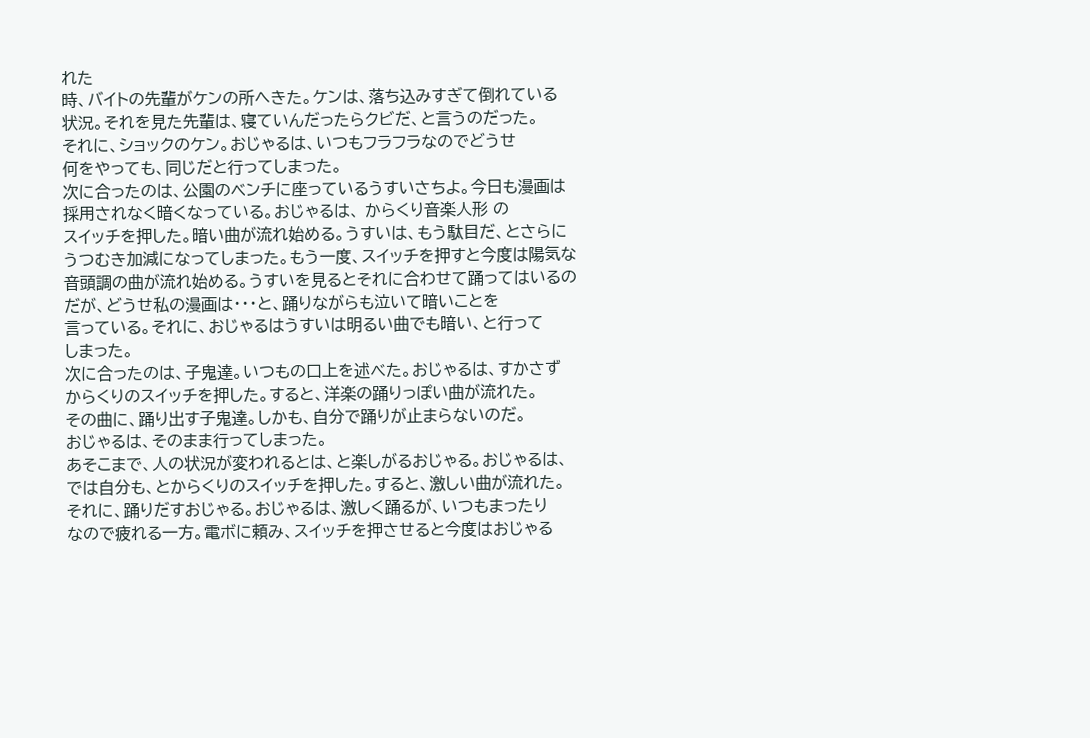れた
時、バイトの先輩がケンの所へきた。ケンは、落ち込みすぎて倒れている
状況。それを見た先輩は、寝ていんだったらクビだ、と言うのだった。
それに、ショックのケン。おじゃるは、いつもフラフラなのでどうせ
何をやっても、同じだと行ってしまった。
次に合ったのは、公園のベンチに座っているうすいさちよ。今日も漫画は
採用されなく暗くなっている。おじゃるは、 からくり音楽人形 の
スイッチを押した。暗い曲が流れ始める。うすいは、もう駄目だ、とさらに
うつむき加減になってしまった。もう一度、スイッチを押すと今度は陽気な
音頭調の曲が流れ始める。うすいを見るとそれに合わせて踊ってはいるの
だが、どうせ私の漫画は・・・と、踊りながらも泣いて暗いことを
言っている。それに、おじゃるはうすいは明るい曲でも暗い、と行って
しまった。
次に合ったのは、子鬼達。いつもの口上を述べた。おじゃるは、すかさず
からくりのスイッチを押した。すると、洋楽の踊りっぽい曲が流れた。
その曲に、踊り出す子鬼達。しかも、自分で踊りが止まらないのだ。
おじゃるは、そのまま行ってしまった。
あそこまで、人の状況が変われるとは、と楽しがるおじゃる。おじゃるは、
では自分も、とからくりのスイッチを押した。すると、激しい曲が流れた。
それに、踊りだすおじゃる。おじゃるは、激しく踊るが、いつもまったり
なので疲れる一方。電ボに頼み、スイッチを押させると今度はおじゃる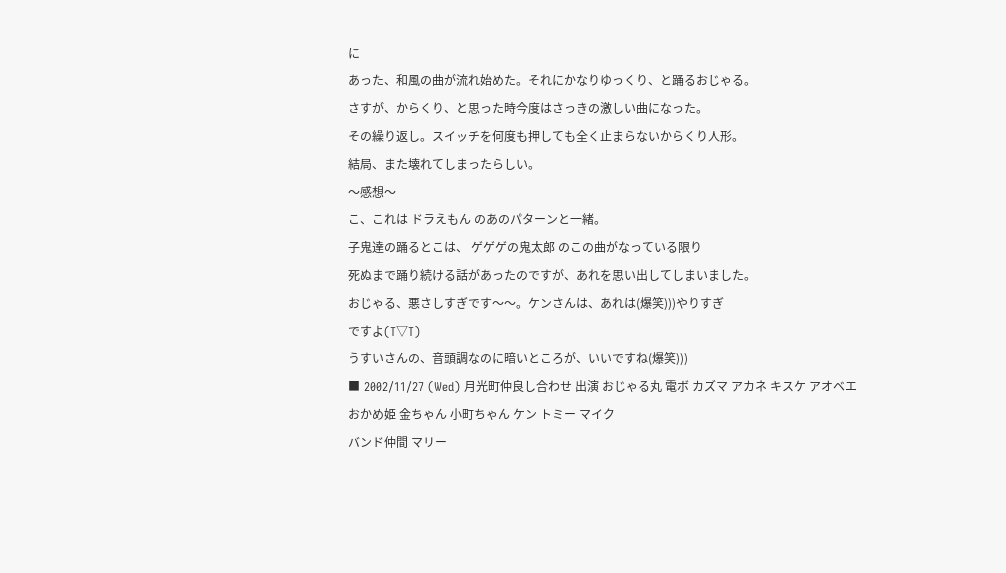に
あった、和風の曲が流れ始めた。それにかなりゆっくり、と踊るおじゃる。
さすが、からくり、と思った時今度はさっきの激しい曲になった。
その繰り返し。スイッチを何度も押しても全く止まらないからくり人形。
結局、また壊れてしまったらしい。
〜感想〜
こ、これは ドラえもん のあのパターンと一緒。
子鬼達の踊るとこは、 ゲゲゲの鬼太郎 のこの曲がなっている限り
死ぬまで踊り続ける話があったのですが、あれを思い出してしまいました。
おじゃる、悪さしすぎです〜〜。ケンさんは、あれは(爆笑)))やりすぎ
ですよ(T▽T)
うすいさんの、音頭調なのに暗いところが、いいですね(爆笑)))
■ 2002/11/27 (Wed) 月光町仲良し合わせ 出演 おじゃる丸 電ボ カズマ アカネ キスケ アオベエ
おかめ姫 金ちゃん 小町ちゃん ケン トミー マイク
バンド仲間 マリー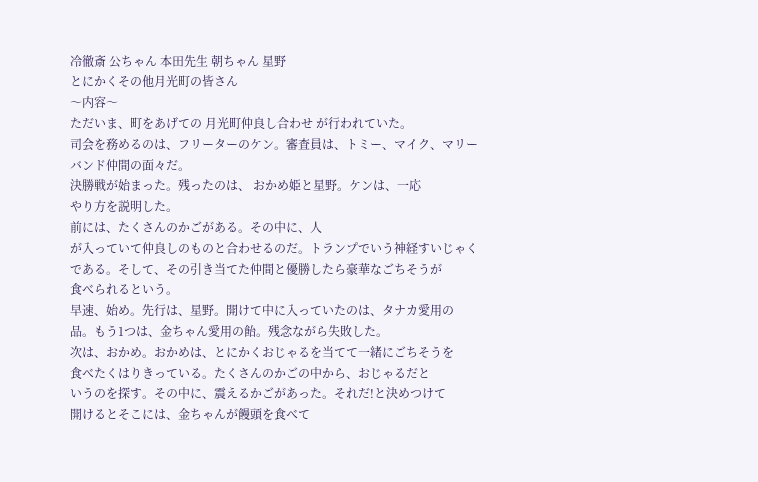冷徹斎 公ちゃん 本田先生 朝ちゃん 星野
とにかくその他月光町の皆さん
〜内容〜
ただいま、町をあげての 月光町仲良し合わせ が行われていた。
司会を務めるのは、フリーターのケン。審査員は、トミー、マイク、マリー
バンド仲間の面々だ。
決勝戦が始まった。残ったのは、 おかめ姫と星野。ケンは、一応
やり方を説明した。
前には、たくさんのかごがある。その中に、人
が入っていて仲良しのものと合わせるのだ。トランプでいう神経すいじゃく
である。そして、その引き当てた仲間と優勝したら豪華なごちそうが
食べられるという。
早速、始め。先行は、星野。開けて中に入っていたのは、タナカ愛用の
品。もう1つは、金ちゃん愛用の飴。残念ながら失敗した。
次は、おかめ。おかめは、とにかくおじゃるを当てて一緒にごちそうを
食べたくはりきっている。たくさんのかごの中から、おじゃるだと
いうのを探す。その中に、震えるかごがあった。それだ!と決めつけて
開けるとそこには、金ちゃんが饅頭を食べて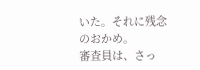いた。それに残念のおかめ。
審査員は、さっ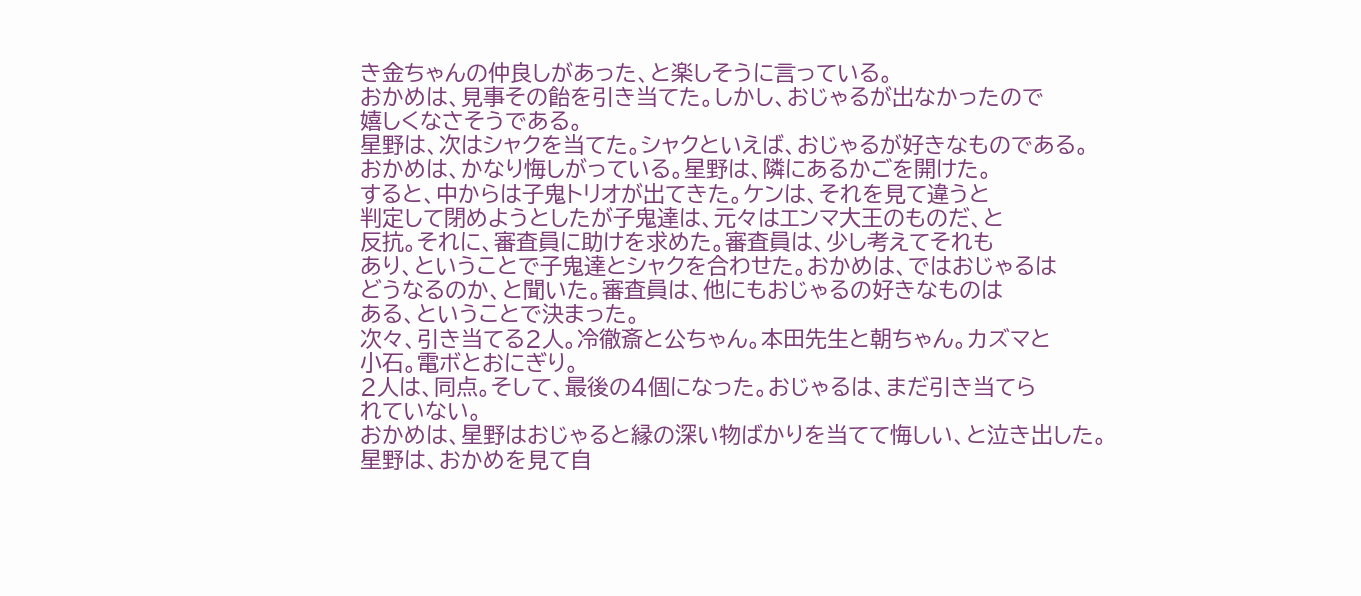き金ちゃんの仲良しがあった、と楽しそうに言っている。
おかめは、見事その飴を引き当てた。しかし、おじゃるが出なかったので
嬉しくなさそうである。
星野は、次はシャクを当てた。シャクといえば、おじゃるが好きなものである。
おかめは、かなり悔しがっている。星野は、隣にあるかごを開けた。
すると、中からは子鬼トリオが出てきた。ケンは、それを見て違うと
判定して閉めようとしたが子鬼達は、元々はエンマ大王のものだ、と
反抗。それに、審査員に助けを求めた。審査員は、少し考えてそれも
あり、ということで子鬼達とシャクを合わせた。おかめは、ではおじゃるは
どうなるのか、と聞いた。審査員は、他にもおじゃるの好きなものは
ある、ということで決まった。
次々、引き当てる2人。冷徹斎と公ちゃん。本田先生と朝ちゃん。カズマと
小石。電ボとおにぎり。
2人は、同点。そして、最後の4個になった。おじゃるは、まだ引き当てら
れていない。
おかめは、星野はおじゃると縁の深い物ばかりを当てて悔しい、と泣き出した。
星野は、おかめを見て自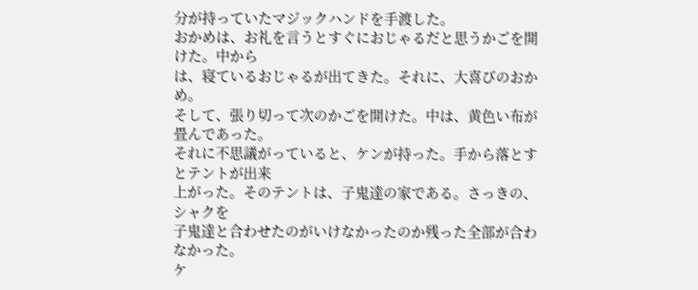分が持っていたマジックハンドを手渡した。
おかめは、お礼を言うとすぐにおじゃるだと思うかごを開けた。中から
は、寝ているおじゃるが出てきた。それに、大喜びのおかめ。
そして、張り切って次のかごを開けた。中は、黄色い布が畳んであった。
それに不思議がっていると、ケンが持った。手から落とすとテントが出来
上がった。そのテントは、子鬼達の家である。さっきの、シャクを
子鬼達と合わせたのがいけなかったのか残った全部が合わなかった。
ケ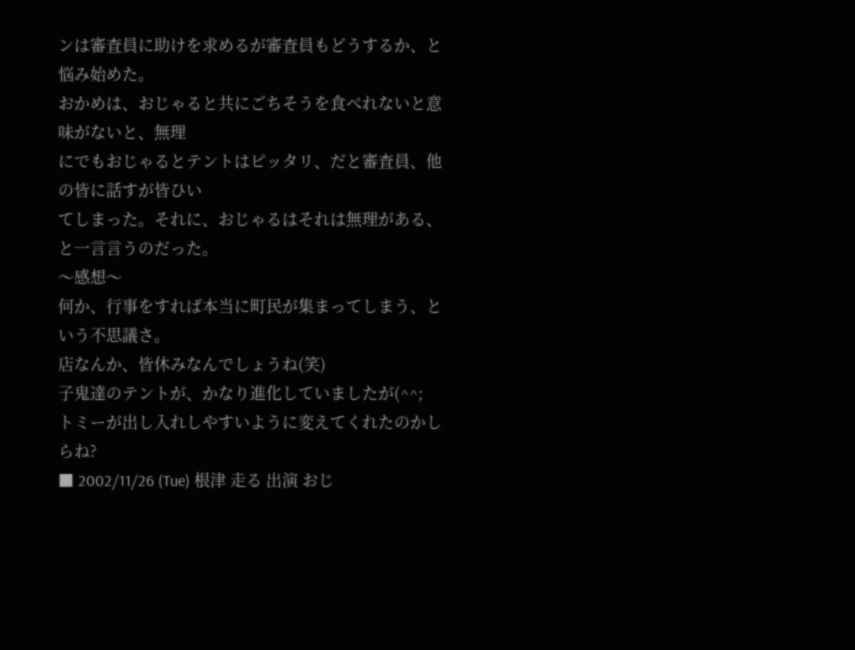ンは審査員に助けを求めるが審査員もどうするか、と悩み始めた。
おかめは、おじゃると共にごちそうを食べれないと意味がないと、無理
にでもおじゃるとテントはピッタリ、だと審査員、他の皆に話すが皆ひい
てしまった。それに、おじゃるはそれは無理がある、と一言言うのだった。
〜感想〜
何か、行事をすれば本当に町民が集まってしまう、という不思議さ。
店なんか、皆休みなんでしょうね(笑)
子鬼達のテントが、かなり進化していましたが(^^;
トミーが出し入れしやすいように変えてくれたのかしらね?
■ 2002/11/26 (Tue) 根津 走る 出演 おじ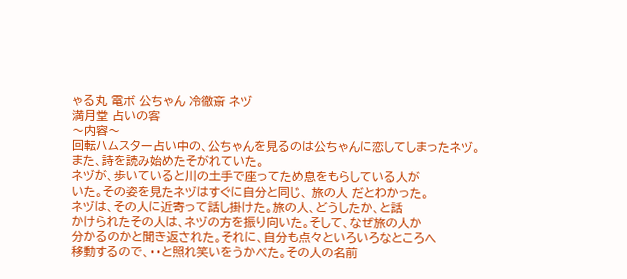ゃる丸 電ボ 公ちゃん 冷徹斎 ネヅ
満月堂 占いの客
〜内容〜
回転ハムスター占い中の、公ちゃんを見るのは公ちゃんに恋してしまったネヅ。
また、詩を読み始めたそがれていた。
ネヅが、歩いていると川の土手で座ってため息をもらしている人が
いた。その姿を見たネヅはすぐに自分と同じ、 旅の人 だとわかった。
ネヅは、その人に近寄って話し掛けた。旅の人、どうしたか、と話
かけられたその人は、ネヅの方を振り向いた。そして、なぜ旅の人か
分かるのかと聞き返された。それに、自分も点々といろいろなところへ
移動するので、・・と照れ笑いをうかべた。その人の名前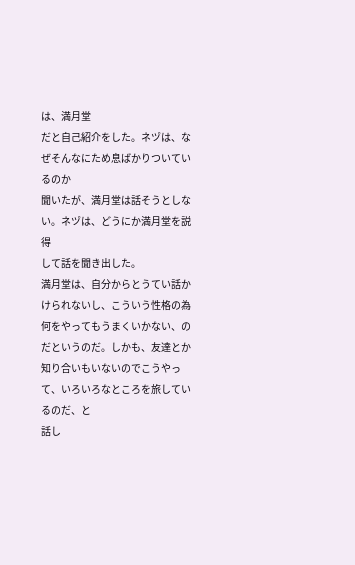は、満月堂
だと自己紹介をした。ネヅは、なぜそんなにため息ばかりついているのか
聞いたが、満月堂は話そうとしない。ネヅは、どうにか満月堂を説得
して話を聞き出した。
満月堂は、自分からとうてい話かけられないし、こういう性格の為
何をやってもうまくいかない、のだというのだ。しかも、友達とか
知り合いもいないのでこうやって、いろいろなところを旅しているのだ、と
話し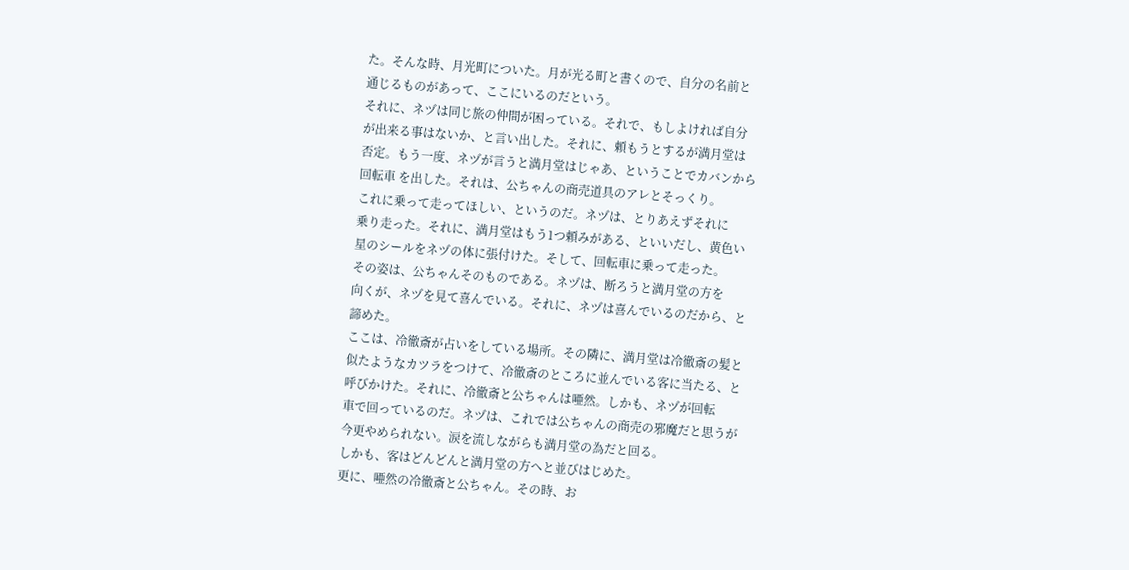た。そんな時、月光町についた。月が光る町と書くので、自分の名前と
通じるものがあって、ここにいるのだという。
それに、ネヅは同じ旅の仲間が困っている。それで、もしよければ自分
が出来る事はないか、と言い出した。それに、頼もうとするが満月堂は
否定。もう一度、ネヅが言うと満月堂はじゃあ、ということでカバンから
回転車 を出した。それは、公ちゃんの商売道具のアレとそっくり。
これに乗って走ってほしい、というのだ。ネヅは、とりあえずそれに
乗り走った。それに、満月堂はもう1つ頼みがある、といいだし、黄色い
星のシールをネヅの体に張付けた。そして、回転車に乗って走った。
その姿は、公ちゃんそのものである。ネヅは、断ろうと満月堂の方を
向くが、ネヅを見て喜んでいる。それに、ネヅは喜んでいるのだから、と
諦めた。
ここは、冷徹斎が占いをしている場所。その隣に、満月堂は冷徹斎の髪と
似たようなカツラをつけて、冷徹斎のところに並んでいる客に当たる、と
呼びかけた。それに、冷徹斎と公ちゃんは唖然。しかも、ネヅが回転
車で回っているのだ。ネヅは、これでは公ちゃんの商売の邪魔だと思うが
今更やめられない。涙を流しながらも満月堂の為だと回る。
しかも、客はどんどんと満月堂の方へと並びはじめた。
更に、唖然の冷徹斎と公ちゃん。その時、お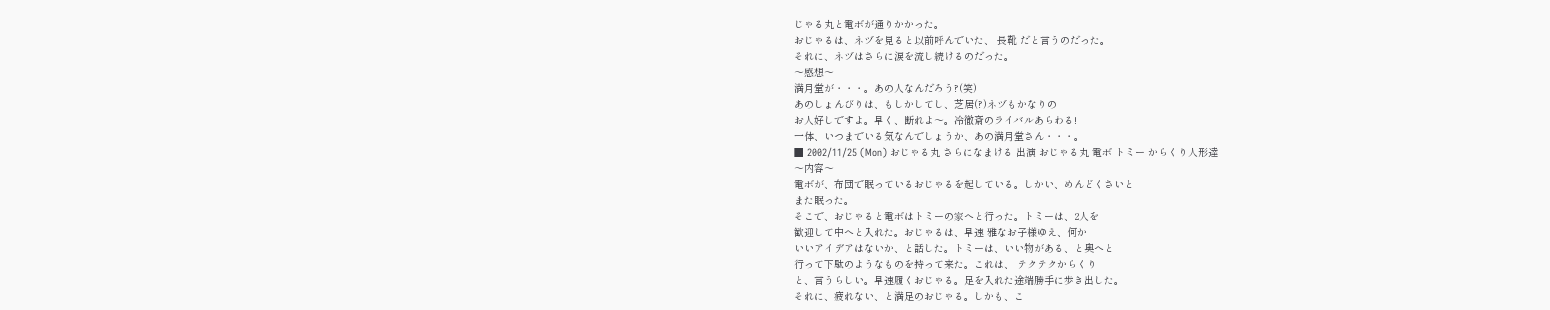じゃる丸と電ボが通りかかった。
おじゃるは、ネヅを見ると以前呼んでいた、 長靴 だと言うのだった。
それに、ネヅはさらに涙を流し続けるのだった。
〜感想〜
満月堂が・・・。あの人なんだろう?(笑)
あのしょんびりは、もしかしてし、芝居(?)ネヅもかなりの
お人好しですよ。早く、断れよ〜。冷徹斎のライバルあらわる!
一体、いつまでいる気なんでしょうか、あの満月堂さん・・・。
■ 2002/11/25 (Mon) おじゃる丸 さらになまける 出演 おじゃる丸 電ボ トミー からくり人形達
〜内容〜
電ボが、布団で眠っているおじゃるを起している。しかい、めんどくさいと
また眠った。
そこで、おじゃると電ボはトミーの家へと行った。トミーは、2人を
歓迎して中へと入れた。おじゃるは、早速 雅なお子様ゆえ、何か
いいアイデアはないか、と話した。トミーは、いい物がある、と奥へと
行って下駄のようなものを持って来た。これは、 テクテクからくり
と、言うらしい。早速履くおじゃる。足を入れた途端勝手に歩き出した。
それに、疲れない、と満足のおじゃる。しかも、こ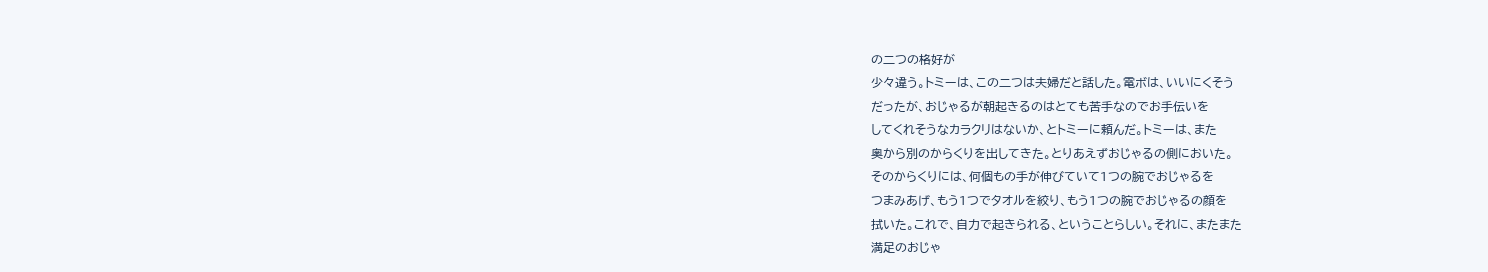の二つの格好が
少々違う。トミーは、この二つは夫婦だと話した。電ボは、いいにくそう
だったが、おじゃるが朝起きるのはとても苦手なのでお手伝いを
してくれそうなカラクリはないか、とトミーに頼んだ。トミーは、また
奥から別のからくりを出してきた。とりあえずおじゃるの側においた。
そのからくりには、何個もの手が伸びていて1つの腕でおじゃるを
つまみあげ、もう1つでタオルを絞り、もう1つの腕でおじゃるの顔を
拭いた。これで、自力で起きられる、ということらしい。それに、またまた
満足のおじゃ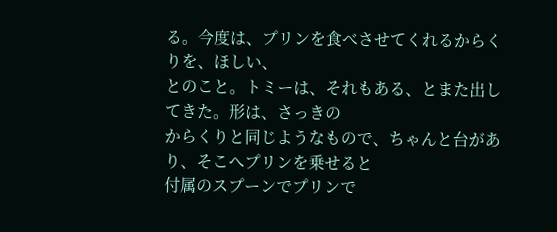る。今度は、プリンを食べさせてくれるからくりを、ほしい、
とのこと。トミーは、それもある、とまた出してきた。形は、さっきの
からくりと同じようなもので、ちゃんと台があり、そこへプリンを乗せると
付属のスプーンでプリンで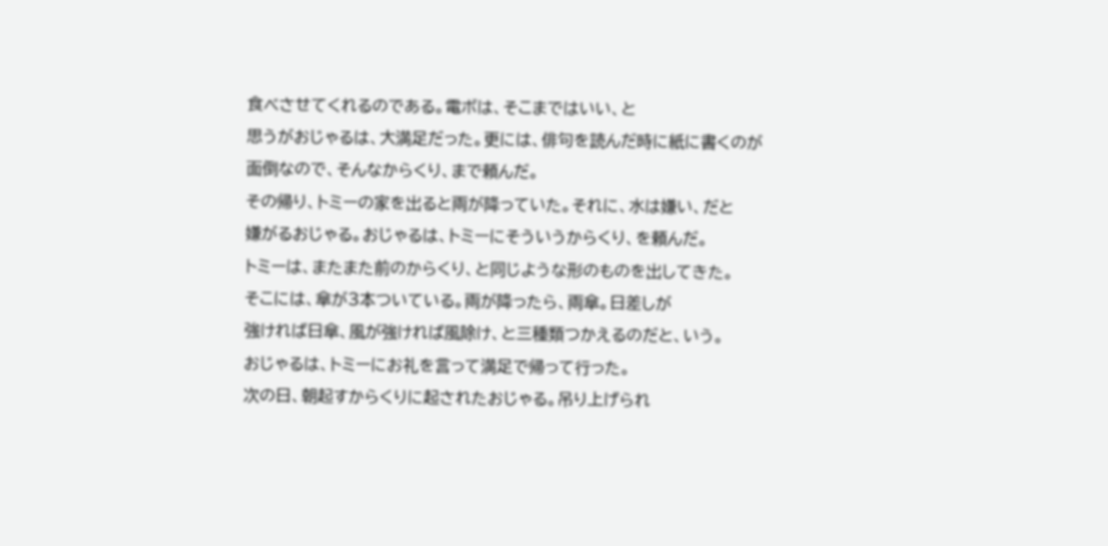食べさせてくれるのである。電ボは、そこまではいい、と
思うがおじゃるは、大満足だった。更には、俳句を読んだ時に紙に書くのが
面倒なので、そんなからくり、まで頼んだ。
その帰り、トミーの家を出ると雨が降っていた。それに、水は嫌い、だと
嫌がるおじゃる。おじゃるは、トミーにそういうからくり、を頼んだ。
トミーは、またまた前のからくり、と同じような形のものを出してきた。
そこには、傘が3本ついている。雨が降ったら、雨傘。日差しが
強ければ日傘、風が強ければ風除け、と三種類つかえるのだと、いう。
おじゃるは、トミーにお礼を言って満足で帰って行った。
次の日、朝起すからくりに起されたおじゃる。吊り上げられ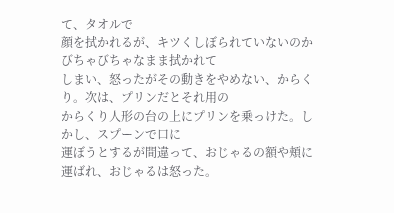て、タオルで
顔を拭かれるが、キツくしぼられていないのかびちゃびちゃなまま拭かれて
しまい、怒ったがその動きをやめない、からくり。次は、プリンだとそれ用の
からくり人形の台の上にプリンを乗っけた。しかし、スプーンで口に
運ぼうとするが間違って、おじゃるの額や頬に運ばれ、おじゃるは怒った。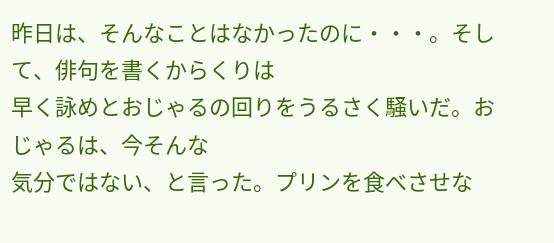昨日は、そんなことはなかったのに・・・。そして、俳句を書くからくりは
早く詠めとおじゃるの回りをうるさく騒いだ。おじゃるは、今そんな
気分ではない、と言った。プリンを食べさせな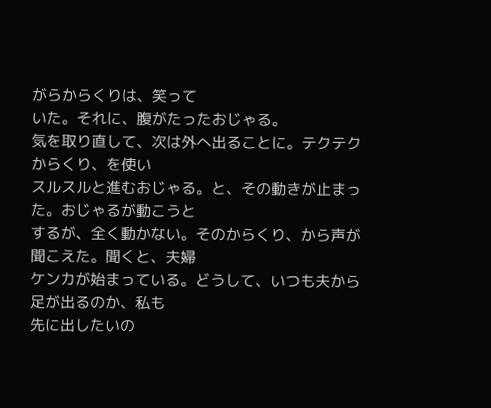がらからくりは、笑って
いた。それに、腹がたったおじゃる。
気を取り直して、次は外へ出ることに。テクテクからくり、を使い
スルスルと進むおじゃる。と、その動きが止まった。おじゃるが動こうと
するが、全く動かない。そのからくり、から声が聞こえた。聞くと、夫婦
ケンカが始まっている。どうして、いつも夫から足が出るのか、私も
先に出したいの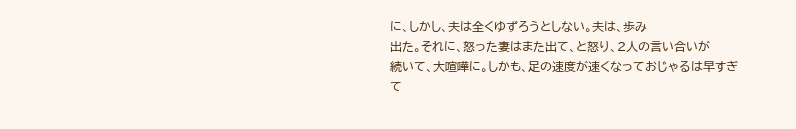に、しかし、夫は全くゆずろうとしない。夫は、歩み
出た。それに、怒った妻はまた出て、と怒り、2人の言い合いが
続いて、大喧嘩に。しかも、足の速度が速くなっておじゃるは早すぎて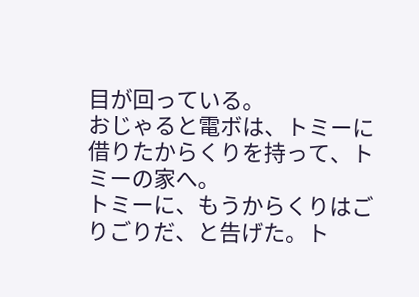目が回っている。
おじゃると電ボは、トミーに借りたからくりを持って、トミーの家へ。
トミーに、もうからくりはごりごりだ、と告げた。ト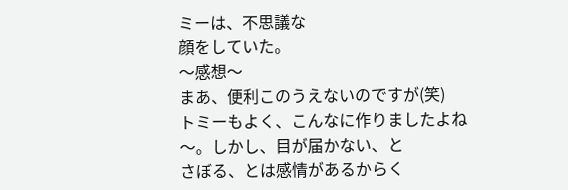ミーは、不思議な
顔をしていた。
〜感想〜
まあ、便利このうえないのですが(笑)
トミーもよく、こんなに作りましたよね〜。しかし、目が届かない、と
さぼる、とは感情があるからく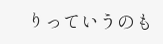りっていうのも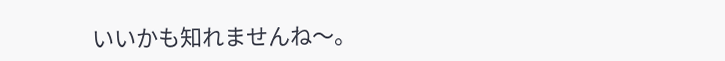いいかも知れませんね〜。